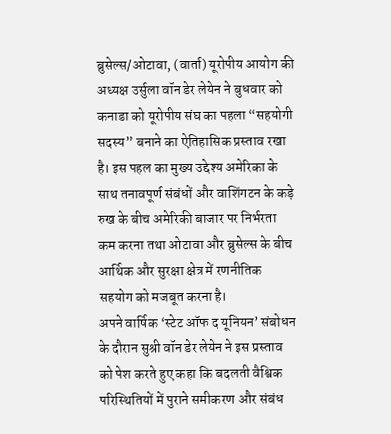ब्रुसेल्स/ओटावा, (वार्ता) यूरोपीय आयोग की अध्यक्ष उर्सुला वॉन डेर लेयेन ने बुधवार को कनाडा को यूरोपीय संघ का पहला “सहयोगी सदस्य” बनाने का ऐतिहासिक प्रस्ताव रखा है। इस पहल का मुख्य उद्देश्य अमेरिका के साथ तनावपूर्ण संबंधों और वाशिंगटन के कड़े रुख के बीच अमेरिकी बाजार पर निर्भरता कम करना तथा ओटावा और ब्रुसेल्स के बीच आर्थिक और सुरक्षा क्षेत्र में रणनीतिक सहयोग को मजबूत करना है।
अपने वार्षिक ‘स्टेट ऑफ द यूनियन’ संबोधन के दौरान सुश्री वॉन डेर लेयेन ने इस प्रस्ताव को पेश करते हुए कहा कि बदलती वैश्विक परिस्थितियों में पुराने समीकरण और संबंध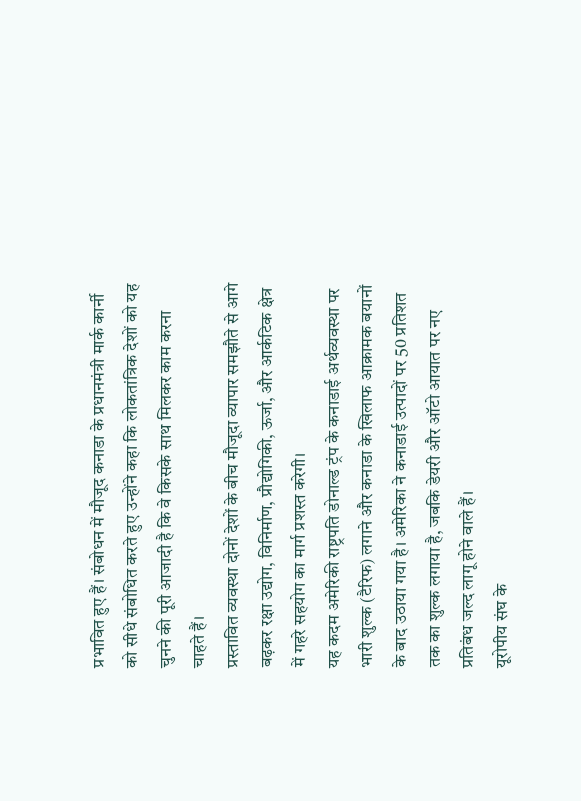प्रभावित हुए हैं। संबोधन में मौजूद कनाडा के प्रधानमंत्री मार्क कार्नी को सीधे संबोधित करते हुए उन्होंने कहा कि लोकतांत्रिक देशों को यह चुनने की पूरी आजादी है कि वे किसके साथ मिलकर काम करना चाहते हैं।
प्रस्तावित व्यवस्था दोनों देशों के बीच मौजूदा व्यापार समझौते से आगे बढ़कर रक्षा उद्योग, विनिर्माण, प्रौद्योगिकी, ऊर्जा, और आर्कटिक क्षेत्र में गहरे सहयोग का मार्ग प्रशस्त करेगी।
यह कदम अमेरिकी राष्ट्रपति डोनाल्ड ट्रंप के कनाडाई अर्थव्यवस्था पर भारी शुल्क (टैरिफ) लगाने और कनाडा के खिलाफ आक्रामक बयानों के बाद उठाया गया है। अमेरिका ने कनाडाई उत्पादों पर 50 प्रतिशत तक का शुल्क लगाया है, जबकि डेयरी और ऑटो आयात पर नए प्रतिबंध जल्द लागू होने वाले हैं।
यूरोपीय संघ के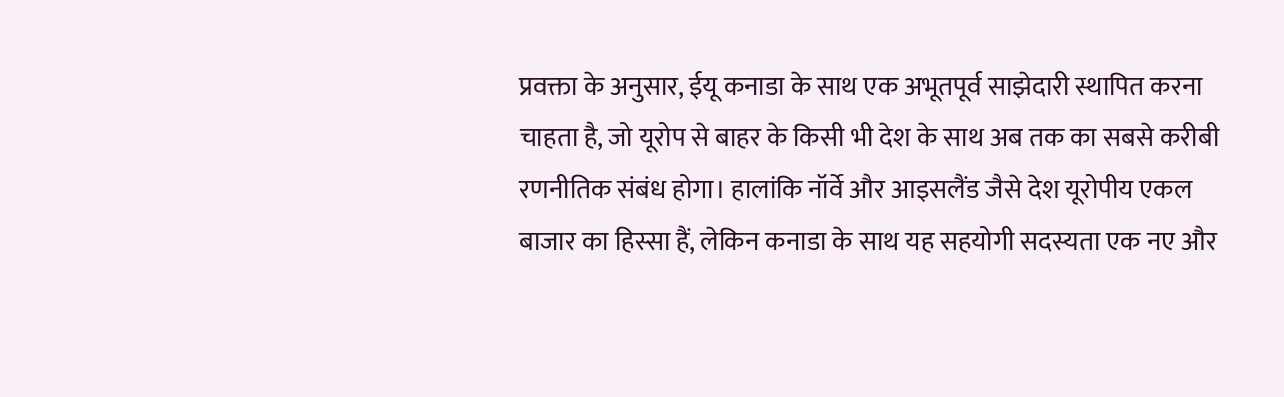प्रवक्ता के अनुसार, ईयू कनाडा के साथ एक अभूतपूर्व साझेदारी स्थापित करना चाहता है, जो यूरोप से बाहर के किसी भी देश के साथ अब तक का सबसे करीबी रणनीतिक संबंध होगा। हालांकि नॉर्वे और आइसलैंड जैसे देश यूरोपीय एकल बाजार का हिस्सा हैं, लेकिन कनाडा के साथ यह सहयोगी सदस्यता एक नए और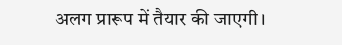अलग प्रारूप में तैयार की जाएगी।